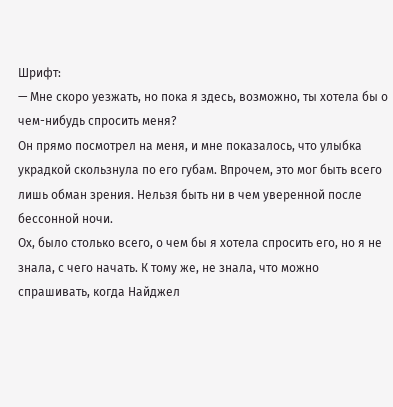Шрифт:
— Мне скоро уезжать, но пока я здесь, возможно, ты хотела бы о чем-нибудь спросить меня?
Он прямо посмотрел на меня, и мне показалось, что улыбка украдкой скользнула по его губам. Впрочем, это мог быть всего лишь обман зрения. Нельзя быть ни в чем уверенной после бессонной ночи.
Ох, было столько всего, о чем бы я хотела спросить его, но я не знала, с чего начать. К тому же, не знала, что можно спрашивать, когда Найджел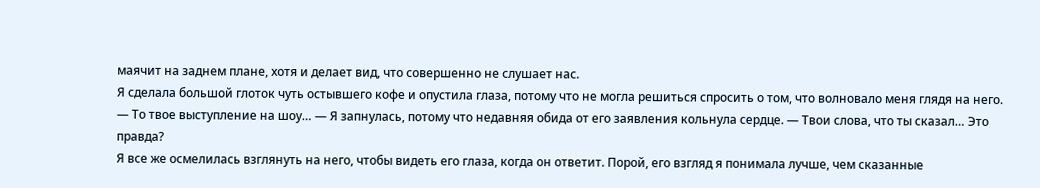маячит на заднем плане, хотя и делает вид, что совершенно не слушает нас.
Я сделала большой глоток чуть остывшего кофе и опустила глаза, потому что не могла решиться спросить о том, что волновало меня глядя на него.
— То твое выступление на шоу… — Я запнулась, потому что недавняя обида от его заявления кольнула сердце. — Твои слова, что ты сказал… Это правда?
Я все же осмелилась взглянуть на него, чтобы видеть его глаза, когда он ответит. Порой, его взгляд я понимала лучше, чем сказанные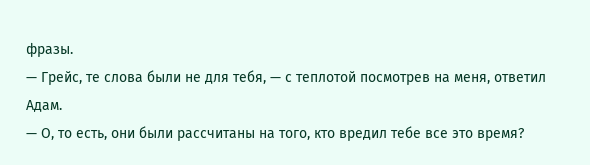фразы.
— Грейс, те слова были не для тебя, — с теплотой посмотрев на меня, ответил Адам.
— О, то есть, они были рассчитаны на того, кто вредил тебе все это время?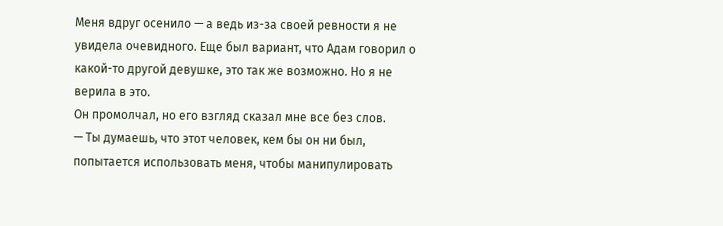Меня вдруг осенило — а ведь из-за своей ревности я не увидела очевидного. Еще был вариант, что Адам говорил о какой-то другой девушке, это так же возможно. Но я не верила в это.
Он промолчал, но его взгляд сказал мне все без слов.
— Ты думаешь, что этот человек, кем бы он ни был, попытается использовать меня, чтобы манипулировать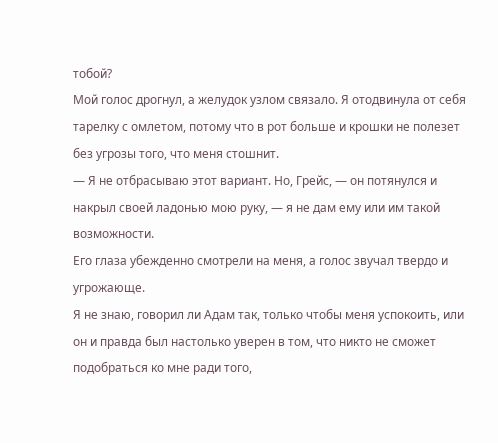тобой?
Мой голос дрогнул, а желудок узлом связало. Я отодвинула от себя тарелку с омлетом, потому что в рот больше и крошки не полезет без угрозы того, что меня стошнит.
— Я не отбрасываю этот вариант. Но, Грейс, — он потянулся и накрыл своей ладонью мою руку, — я не дам ему или им такой возможности.
Его глаза убежденно смотрели на меня, а голос звучал твердо и угрожающе.
Я не знаю, говорил ли Адам так, только чтобы меня успокоить, или он и правда был настолько уверен в том, что никто не сможет подобраться ко мне ради того,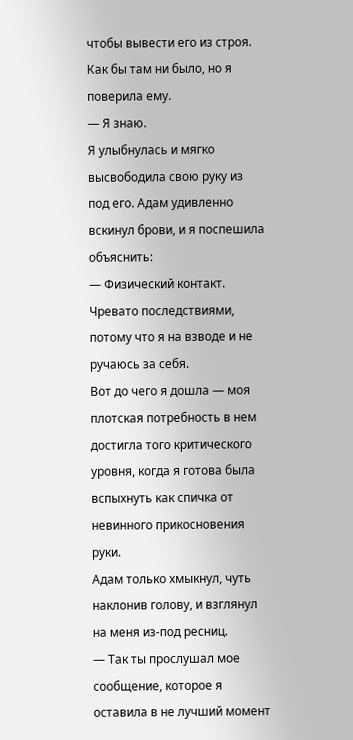чтобы вывести его из строя. Как бы там ни было, но я поверила ему.
— Я знаю.
Я улыбнулась и мягко высвободила свою руку из под его. Адам удивленно вскинул брови, и я поспешила объяснить:
— Физический контакт. Чревато последствиями, потому что я на взводе и не ручаюсь за себя.
Вот до чего я дошла — моя плотская потребность в нем достигла того критического уровня, когда я готова была вспыхнуть как спичка от невинного прикосновения руки.
Адам только хмыкнул, чуть наклонив голову, и взглянул на меня из-под ресниц.
— Так ты прослушал мое сообщение, которое я оставила в не лучший момент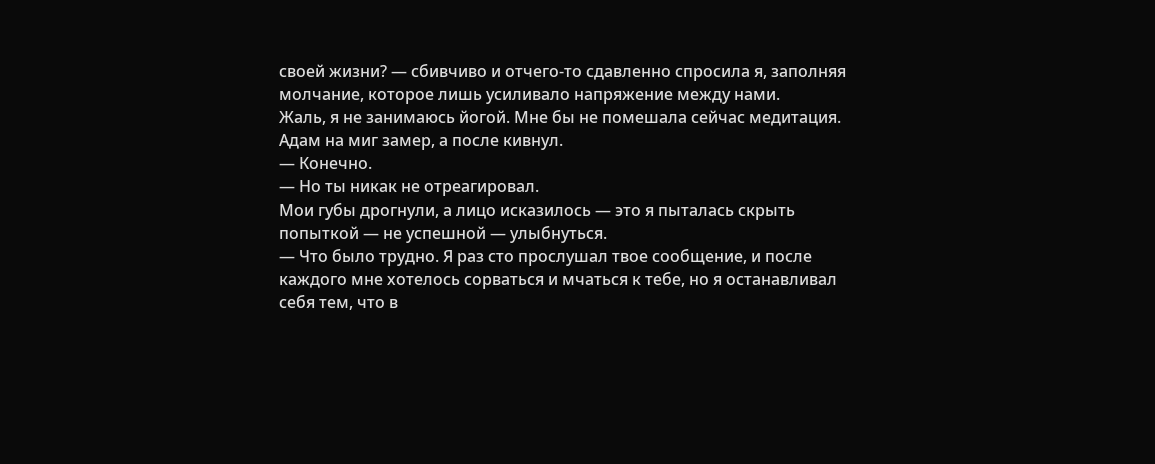своей жизни? — сбивчиво и отчего-то сдавленно спросила я, заполняя молчание, которое лишь усиливало напряжение между нами.
Жаль, я не занимаюсь йогой. Мне бы не помешала сейчас медитация.
Адам на миг замер, а после кивнул.
— Конечно.
— Но ты никак не отреагировал.
Мои губы дрогнули, а лицо исказилось — это я пыталась скрыть попыткой — не успешной — улыбнуться.
— Что было трудно. Я раз сто прослушал твое сообщение, и после каждого мне хотелось сорваться и мчаться к тебе, но я останавливал себя тем, что в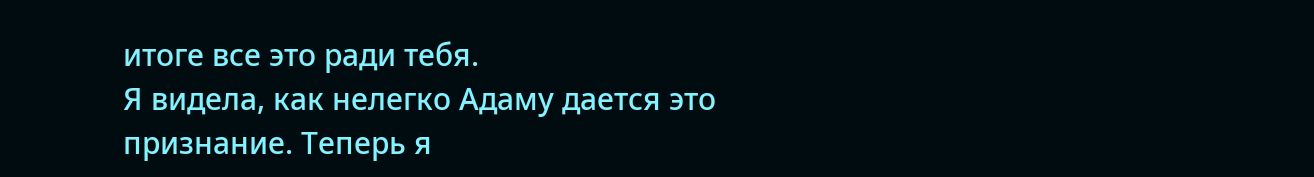итоге все это ради тебя.
Я видела, как нелегко Адаму дается это признание. Теперь я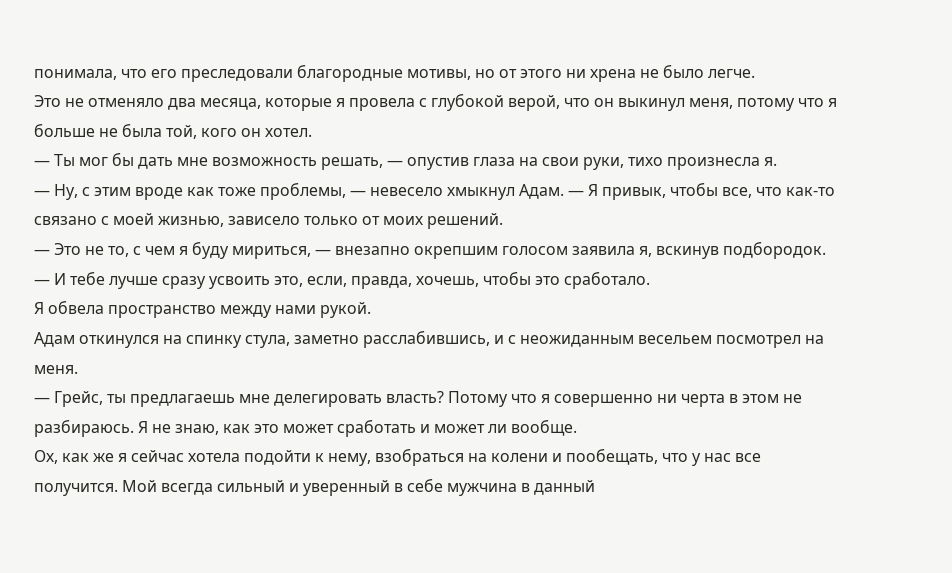понимала, что его преследовали благородные мотивы, но от этого ни хрена не было легче.
Это не отменяло два месяца, которые я провела с глубокой верой, что он выкинул меня, потому что я больше не была той, кого он хотел.
— Ты мог бы дать мне возможность решать, — опустив глаза на свои руки, тихо произнесла я.
— Ну, с этим вроде как тоже проблемы, — невесело хмыкнул Адам. — Я привык, чтобы все, что как-то связано с моей жизнью, зависело только от моих решений.
— Это не то, с чем я буду мириться, — внезапно окрепшим голосом заявила я, вскинув подбородок. — И тебе лучше сразу усвоить это, если, правда, хочешь, чтобы это сработало.
Я обвела пространство между нами рукой.
Адам откинулся на спинку стула, заметно расслабившись, и с неожиданным весельем посмотрел на меня.
— Грейс, ты предлагаешь мне делегировать власть? Потому что я совершенно ни черта в этом не разбираюсь. Я не знаю, как это может сработать и может ли вообще.
Ох, как же я сейчас хотела подойти к нему, взобраться на колени и пообещать, что у нас все получится. Мой всегда сильный и уверенный в себе мужчина в данный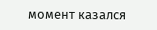момент казался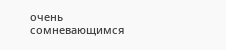очень сомневающимся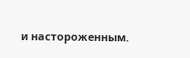и настороженным.